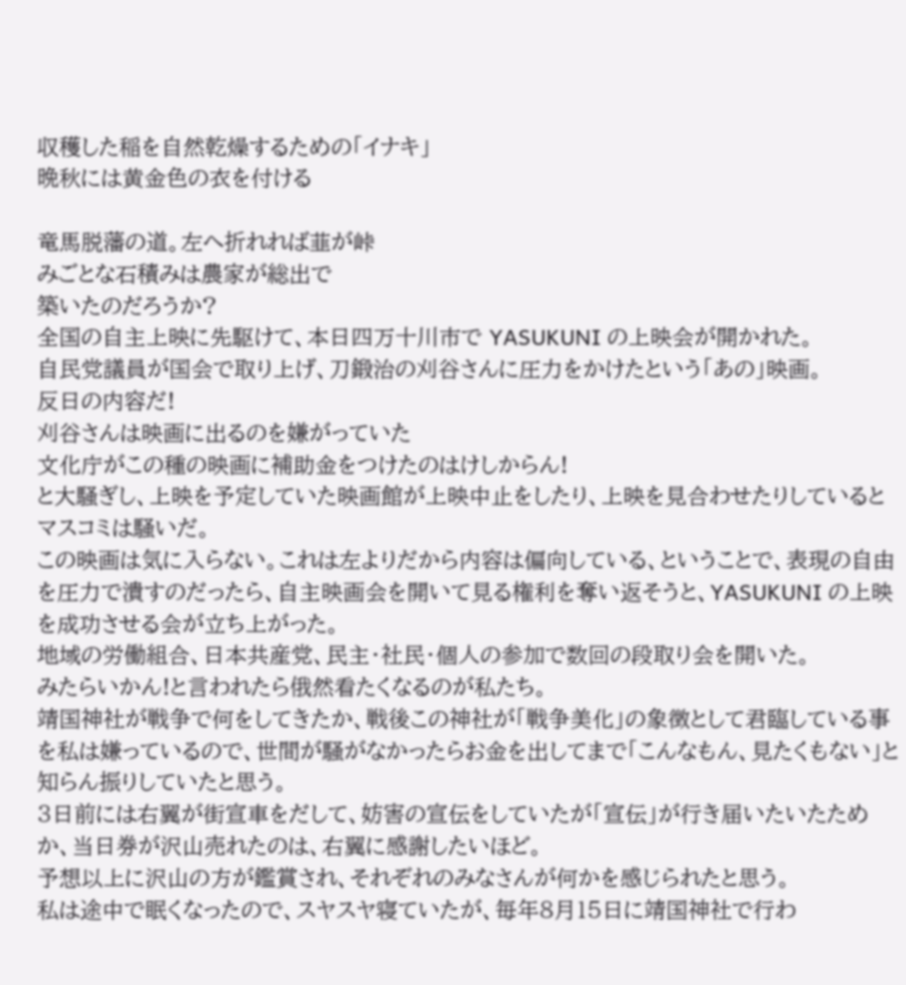収穫した稲を自然乾燥するための「イナキ」
晩秋には黄金色の衣を付ける

竜馬脱藩の道。左へ折れれば韮が峠
みごとな石積みは農家が総出で
築いたのだろうか?
全国の自主上映に先駆けて、本日四万十川市で YASUKUNI の上映会が開かれた。
自民党議員が国会で取り上げ、刀鍛治の刈谷さんに圧力をかけたという「あの」映画。
反日の内容だ!
刈谷さんは映画に出るのを嫌がっていた
文化庁がこの種の映画に補助金をつけたのはけしからん!
と大騒ぎし、上映を予定していた映画館が上映中止をしたり、上映を見合わせたりしているとマスコミは騒いだ。
この映画は気に入らない。これは左よりだから内容は偏向している、ということで、表現の自由を圧力で潰すのだったら、自主映画会を開いて見る権利を奪い返そうと、YASUKUNI の上映を成功させる会が立ち上がった。
地域の労働組合、日本共産党、民主・社民・個人の参加で数回の段取り会を開いた。
みたらいかん!と言われたら俄然看たくなるのが私たち。
靖国神社が戦争で何をしてきたか、戦後この神社が「戦争美化」の象徴として君臨している事を私は嫌っているので、世間が騒がなかったらお金を出してまで「こんなもん、見たくもない」と知らん振りしていたと思う。
3日前には右翼が街宣車をだして、妨害の宣伝をしていたが「宣伝」が行き届いたいたためか、当日券が沢山売れたのは、右翼に感謝したいほど。
予想以上に沢山の方が鑑賞され、それぞれのみなさんが何かを感じられたと思う。
私は途中で眠くなったので、スヤスヤ寝ていたが、毎年8月15日に靖国神社で行わ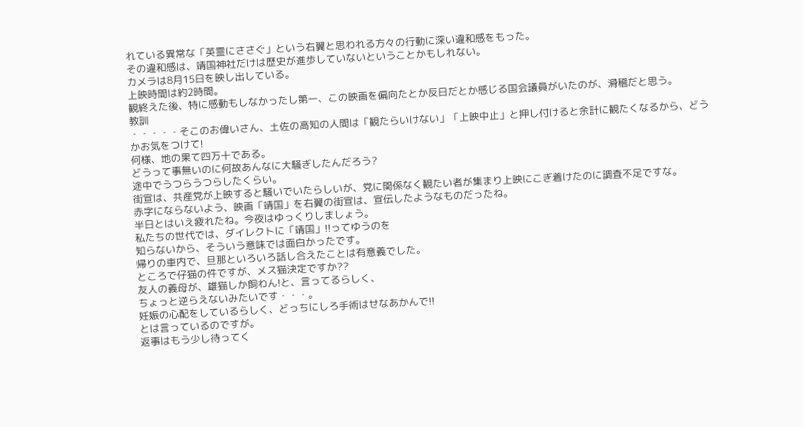れている異常な「英霊にささぐ」という右翼と思われる方々の行動に深い違和感をもった。
その違和感は、靖国神社だけは歴史が進歩していないということかもしれない。
カメラは8月15日を映し出している。
上映時間は約2時間。
観終えた後、特に感動もしなかったし第一、この映画を偏向たとか反日だとか感じる国会議員がいたのが、滑稽だと思う。
教訓
・・・・・そこのお偉いさん、土佐の高知の人間は「観たらいけない」「上映中止」と押し付けると余計に観たくなるから、どうかお気をつけて!
何様、地の果て四万十である。
どうって事無いのに何故あんなに大騒ぎしたんだろう?
途中でうつらうつらしたくらい。
街宣は、共産党が上映すると騒いでいたらしいが、党に関係なく観たい者が集まり上映にこぎ着けたのに調査不足ですな。
赤字にならないよう、映画「靖国」を右翼の街宣は、宣伝したようなものだったね。
半日とはいえ疲れたね。今夜はゆっくりしましょう。
私たちの世代では、ダイレクトに「靖国」!!ってゆうのを
知らないから、そういう意味では面白かったです。
帰りの車内で、旦那といろいろ話し合えたことは有意義でした。
ところで仔猫の件ですが、メス猫決定ですか??
友人の義母が、雄猫しか飼わん!と、言ってるらしく、
ちょっと逆らえないみたいです・・・。
妊娠の心配をしているらしく、どっちにしろ手術はせなあかんで!!
とは言っているのですが。
返事はもう少し待ってく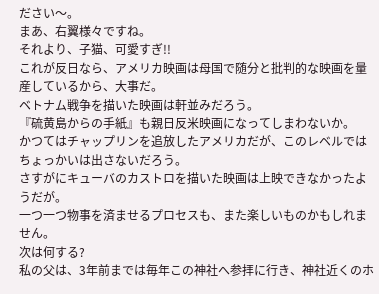ださい〜。
まあ、右翼様々ですね。
それより、子猫、可愛すぎ!!
これが反日なら、アメリカ映画は母国で随分と批判的な映画を量産しているから、大事だ。
ベトナム戦争を描いた映画は軒並みだろう。
『硫黄島からの手紙』も親日反米映画になってしまわないか。
かつてはチャップリンを追放したアメリカだが、このレベルではちょっかいは出さないだろう。
さすがにキューバのカストロを描いた映画は上映できなかったようだが。
一つ一つ物事を済ませるプロセスも、また楽しいものかもしれません。
次は何する?
私の父は、3年前までは毎年この神社へ参拝に行き、神社近くのホ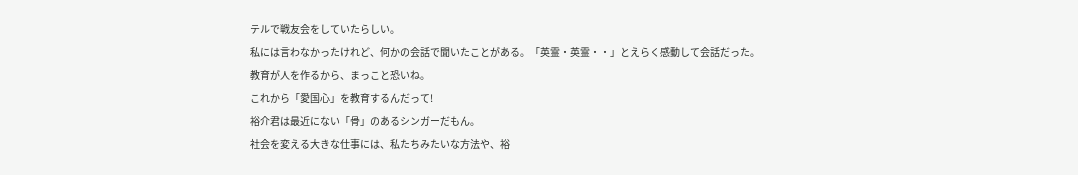テルで戦友会をしていたらしい。
私には言わなかったけれど、何かの会話で聞いたことがある。「英霊・英霊・・」とえらく感動して会話だった。
教育が人を作るから、まっこと恐いね。
これから「愛国心」を教育するんだって!
裕介君は最近にない「骨」のあるシンガーだもん。
社会を変える大きな仕事には、私たちみたいな方法や、裕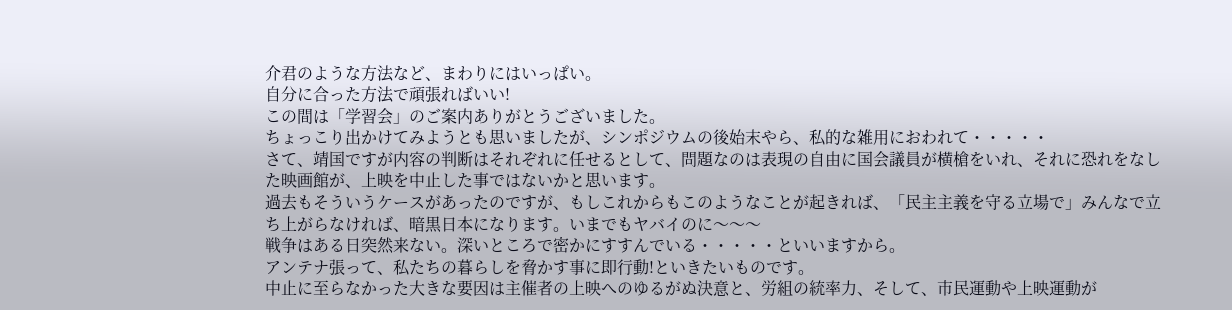介君のような方法など、まわりにはいっぱい。
自分に合った方法で頑張ればいい!
この間は「学習会」のご案内ありがとうございました。
ちょっこり出かけてみようとも思いましたが、シンポジウムの後始末やら、私的な雑用におわれて・・・・・
さて、靖国ですが内容の判断はそれぞれに任せるとして、問題なのは表現の自由に国会議員が横槍をいれ、それに恐れをなした映画館が、上映を中止した事ではないかと思います。
過去もそういうケースがあったのですが、もしこれからもこのようなことが起きれば、「民主主義を守る立場で」みんなで立ち上がらなければ、暗黒日本になります。いまでもヤバイのに〜〜〜
戦争はある日突然来ない。深いところで密かにすすんでいる・・・・・といいますから。
アンテナ張って、私たちの暮らしを脅かす事に即行動!といきたいものです。
中止に至らなかった大きな要因は主催者の上映へのゆるがぬ決意と、労組の統率力、そして、市民運動や上映運動が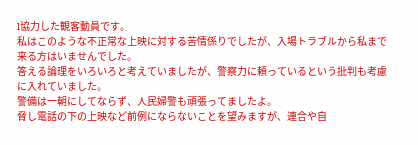l協力した観客動員です。
私はこのような不正常な上映に対する苦情係りでしたが、入場トラブルから私まで来る方はいませんでした。
答える論理をいろいろと考えていましたが、警察力に頼っているという批判も考慮に入れていました。
警備は一朝にしてならず、人民婦警も頑張ってましたよ。
脅し電話の下の上映など前例にならないことを望みますが、連合や自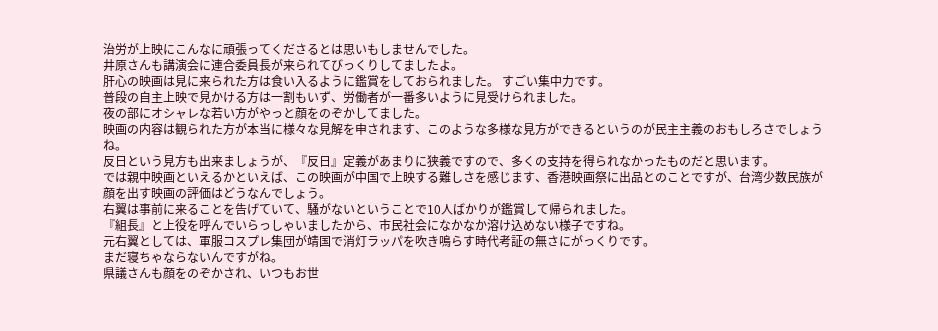治労が上映にこんなに頑張ってくださるとは思いもしませんでした。
井原さんも講演会に連合委員長が来られてびっくりしてましたよ。
肝心の映画は見に来られた方は食い入るように鑑賞をしておられました。 すごい集中力です。
普段の自主上映で見かける方は一割もいず、労働者が一番多いように見受けられました。
夜の部にオシャレな若い方がやっと顔をのぞかしてました。
映画の内容は観られた方が本当に様々な見解を申されます、このような多様な見方ができるというのが民主主義のおもしろさでしょうね。
反日という見方も出来ましょうが、『反日』定義があまりに狭義ですので、多くの支持を得られなかったものだと思います。
では親中映画といえるかといえば、この映画が中国で上映する難しさを感じます、香港映画祭に出品とのことですが、台湾少数民族が顔を出す映画の評価はどうなんでしょう。
右翼は事前に来ることを告げていて、騒がないということで10人ばかりが鑑賞して帰られました。
『組長』と上役を呼んでいらっしゃいましたから、市民社会になかなか溶け込めない様子ですね。
元右翼としては、軍服コスプレ集団が靖国で消灯ラッパを吹き鳴らす時代考証の無さにがっくりです。
まだ寝ちゃならないんですがね。
県議さんも顔をのぞかされ、いつもお世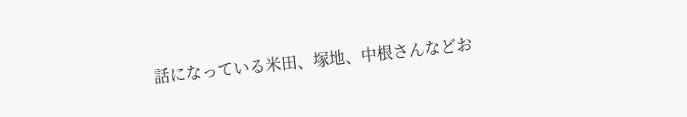話になっている米田、塚地、中根さんなどお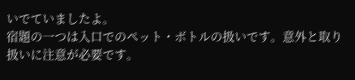いでていましたよ。
宿題の一つは入口でのペット・ボトルの扱いです。意外と取り扱いに注意が必要です。